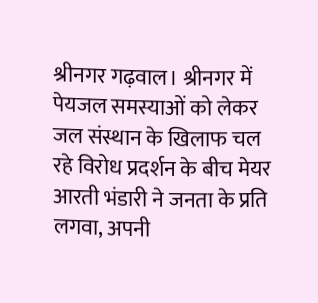श्रीनगर गढ़वाल। श्रीनगर में पेयजल समस्याओं को लेकर जल संस्थान के खिलाफ चल रहे विरोध प्रदर्शन के बीच मेयर आरती भंडारी ने जनता के प्रति लगवा, अपनी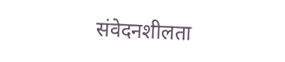संवेदनशीलता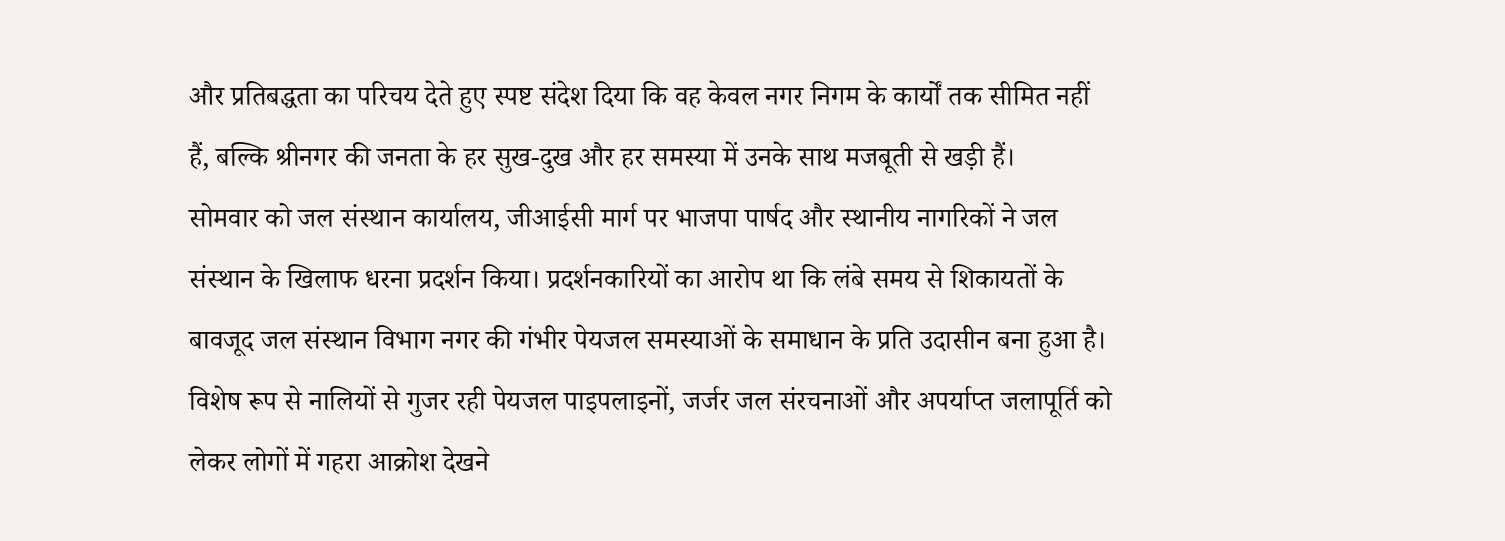और प्रतिबद्धता का परिचय देते हुए स्पष्ट संदेश दिया कि वह केवल नगर निगम के कार्यों तक सीमित नहीं हैं, बल्कि श्रीनगर की जनता के हर सुख-दुख और हर समस्या में उनके साथ मजबूती से खड़ी हैं।
सोमवार को जल संस्थान कार्यालय, जीआईसी मार्ग पर भाजपा पार्षद और स्थानीय नागरिकों ने जल संस्थान के खिलाफ धरना प्रदर्शन किया। प्रदर्शनकारियों का आरोप था कि लंबे समय से शिकायतों के बावजूद जल संस्थान विभाग नगर की गंभीर पेयजल समस्याओं के समाधान के प्रति उदासीन बना हुआ है। विशेष रूप से नालियों से गुजर रही पेयजल पाइपलाइनों, जर्जर जल संरचनाओं और अपर्याप्त जलापूर्ति को लेकर लोगों में गहरा आक्रोश देखने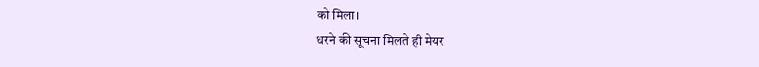को मिला।
धरने की सूचना मिलते ही मेयर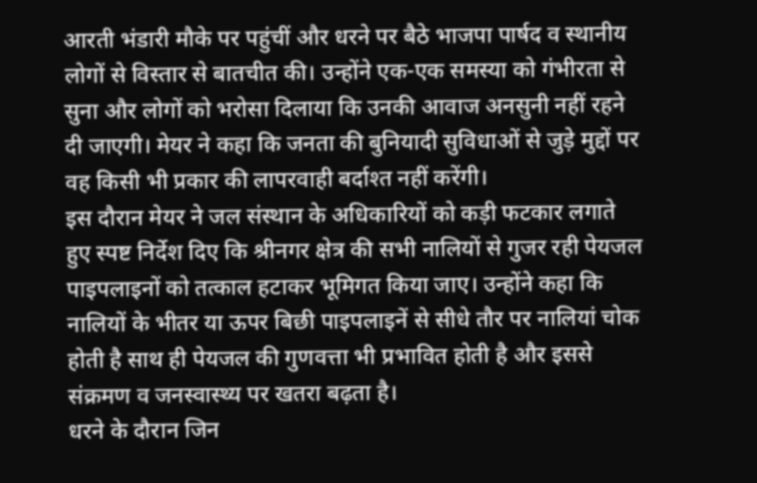आरती भंडारी मौके पर पहुंचीं और धरने पर बैठे भाजपा पार्षद व स्थानीय लोगों से विस्तार से बातचीत की। उन्होंने एक-एक समस्या को गंभीरता से सुना और लोगों को भरोसा दिलाया कि उनकी आवाज अनसुनी नहीं रहने दी जाएगी। मेयर ने कहा कि जनता की बुनियादी सुविधाओं से जुड़े मुद्दों पर वह किसी भी प्रकार की लापरवाही बर्दाश्त नहीं करेंगी।
इस दौरान मेयर ने जल संस्थान के अधिकारियों को कड़ी फटकार लगाते हुए स्पष्ट निर्देश दिए कि श्रीनगर क्षेत्र की सभी नालियों से गुजर रही पेयजल पाइपलाइनों को तत्काल हटाकर भूमिगत किया जाए। उन्होंने कहा कि नालियों के भीतर या ऊपर बिछी पाइपलाइनें से सीधे तौर पर नालियां चोक होती है साथ ही पेयजल की गुणवत्ता भी प्रभावित होती है और इससे संक्रमण व जनस्वास्थ्य पर खतरा बढ़ता है।
धरने के दौरान जिन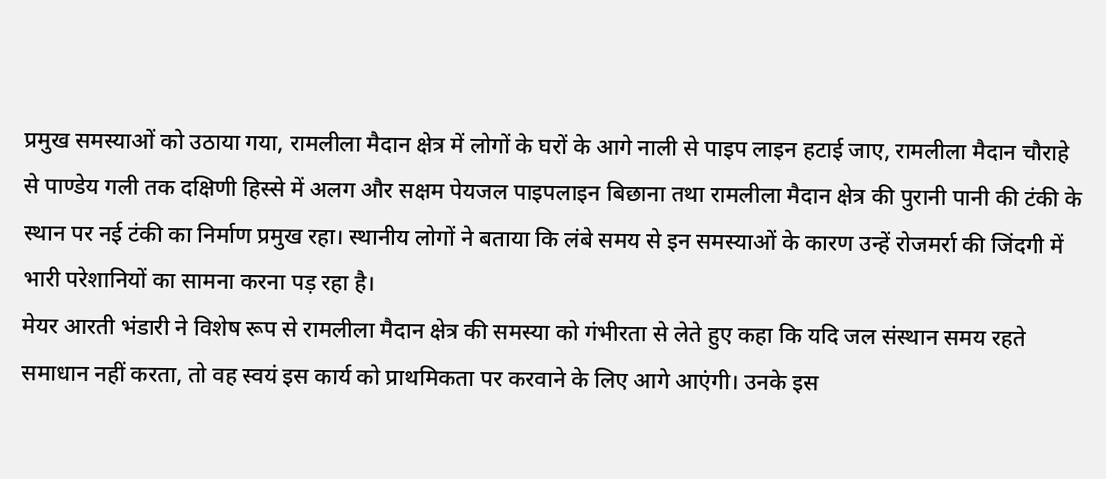प्रमुख समस्याओं को उठाया गया, रामलीला मैदान क्षेत्र में लोगों के घरों के आगे नाली से पाइप लाइन हटाई जाए, रामलीला मैदान चौराहे से पाण्डेय गली तक दक्षिणी हिस्से में अलग और सक्षम पेयजल पाइपलाइन बिछाना तथा रामलीला मैदान क्षेत्र की पुरानी पानी की टंकी के स्थान पर नई टंकी का निर्माण प्रमुख रहा। स्थानीय लोगों ने बताया कि लंबे समय से इन समस्याओं के कारण उन्हें रोजमर्रा की जिंदगी में भारी परेशानियों का सामना करना पड़ रहा है।
मेयर आरती भंडारी ने विशेष रूप से रामलीला मैदान क्षेत्र की समस्या को गंभीरता से लेते हुए कहा कि यदि जल संस्थान समय रहते समाधान नहीं करता, तो वह स्वयं इस कार्य को प्राथमिकता पर करवाने के लिए आगे आएंगी। उनके इस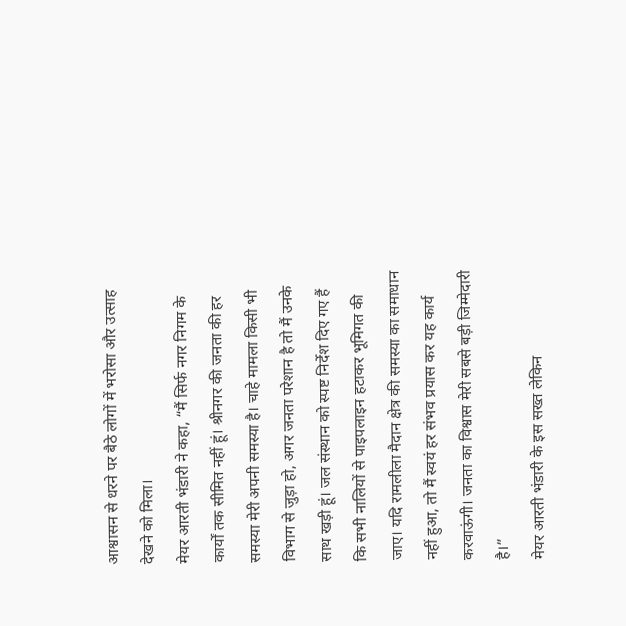आश्वासन से धरने पर बैठे लोगों में भरोसा और उत्साह देखने को मिला।
मेयर आरती भंडारी ने कहा, “मैं सिर्फ नगर निगम के कार्यों तक सीमित नहीं हूं। श्रीनगर की जनता की हर समस्या मेरी अपनी समस्या है। चाहे मामला किसी भी विभाग से जुड़ा हो, अगर जनता परेशान है तो मैं उनके साथ खड़ी हूं। जल संस्थान को स्पष्ट निर्देश दिए गए हैं कि सभी नालियों से पाइपलाइन हटाकर भूमिगत की जाए। यदि रामलीला मैदान क्षेत्र की समस्या का समाधान नहीं हुआ, तो मैं स्वयं हर संभव प्रयास कर यह कार्य करवाऊंगी। जनता का विश्वास मेरी सबसे बड़ी जिम्मेदारी है।”
मेयर आरती भंडारी के इस सख्त लेकिन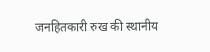जनहितकारी रुख की स्थानीय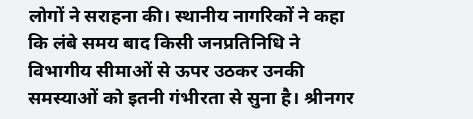लोगों ने सराहना की। स्थानीय नागरिकों ने कहा कि लंबे समय बाद किसी जनप्रतिनिधि ने विभागीय सीमाओं से ऊपर उठकर उनकी समस्याओं को इतनी गंभीरता से सुना है। श्रीनगर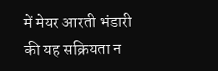में मेयर आरती भंडारी की यह सक्रियता न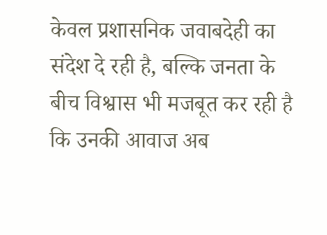केवल प्रशासनिक जवाबदेही का संदेश दे रही है, बल्कि जनता के बीच विश्वास भी मजबूत कर रही है कि उनकी आवाज अब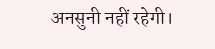अनसुनी नहीं रहेगी।